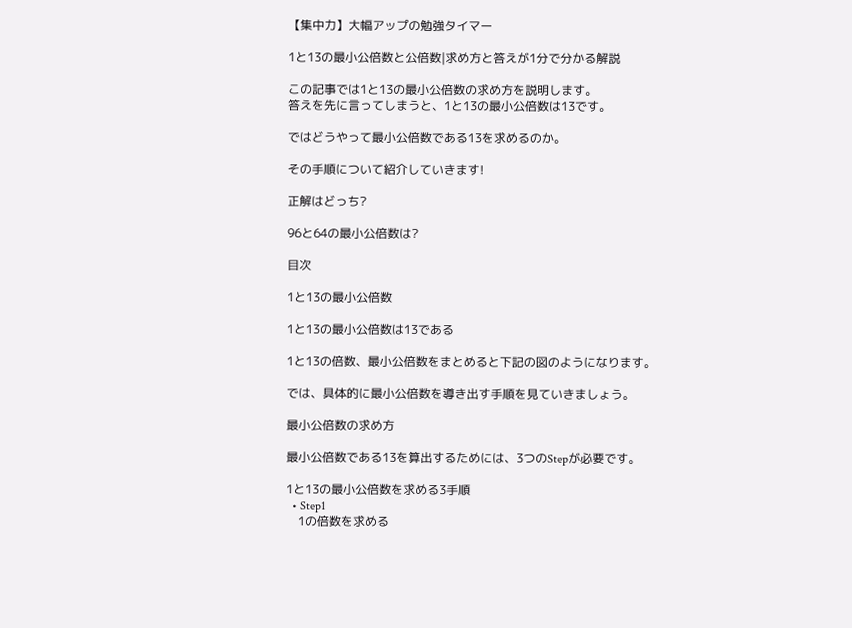【集中力】大幅アップの勉強タイマー

1と13の最小公倍数と公倍数|求め方と答えが1分で分かる解説

この記事では1と13の最小公倍数の求め方を説明します。
答えを先に言ってしまうと、1と13の最小公倍数は13です。

ではどうやって最小公倍数である13を求めるのか。

その手順について紹介していきます!

正解はどっち?

96と64の最小公倍数は?

目次

1と13の最小公倍数

1と13の最小公倍数は13である

1と13の倍数、最小公倍数をまとめると下記の図のようになります。

では、具体的に最小公倍数を導き出す手順を見ていきましょう。

最小公倍数の求め方

最小公倍数である13を算出するためには、3つのStepが必要です。

1と13の最小公倍数を求める3手順
  • Step1
    1の倍数を求める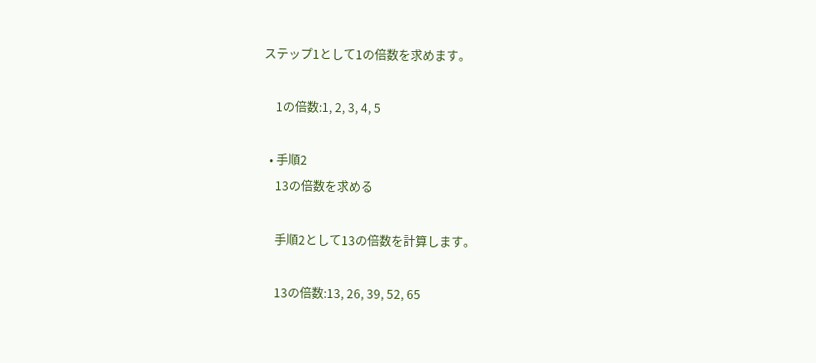ステップ1として1の倍数を求めます。

    1の倍数:1, 2, 3, 4, 5

  • 手順2
    13の倍数を求める

    手順2として13の倍数を計算します。

    13の倍数:13, 26, 39, 52, 65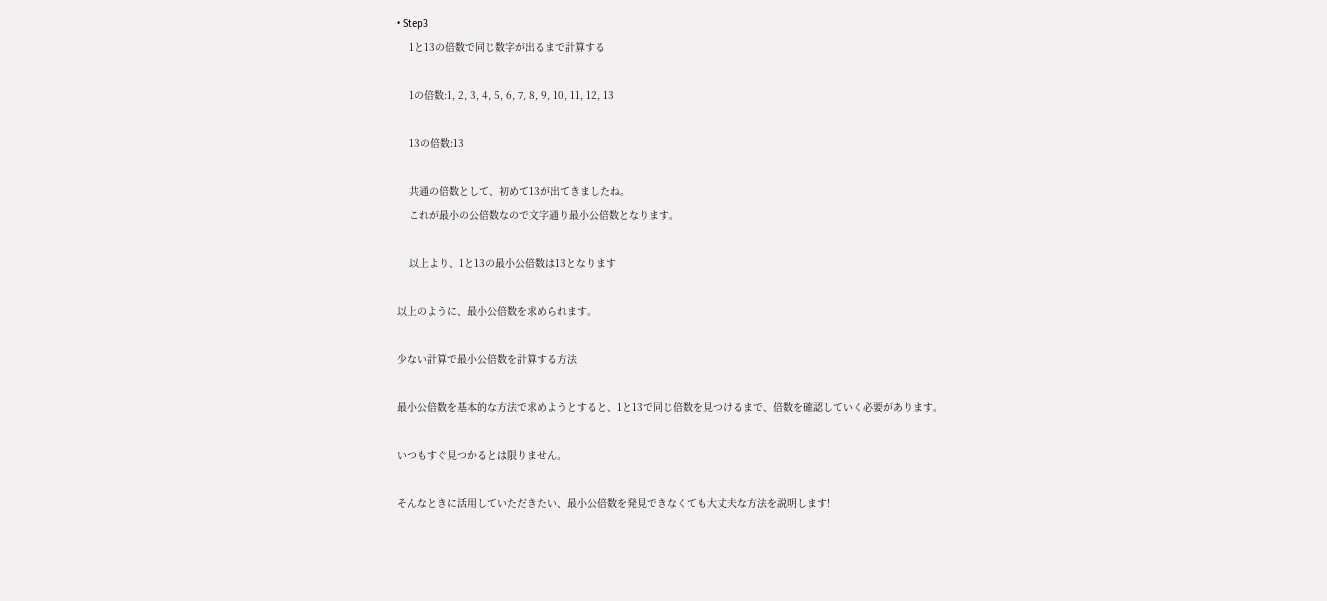• Step3
    1と13の倍数で同じ数字が出るまで計算する

    1の倍数:1, 2, 3, 4, 5, 6, 7, 8, 9, 10, 11, 12, 13

    13の倍数:13

    共通の倍数として、初めて13が出てきましたね。
    これが最小の公倍数なので文字通り最小公倍数となります。

    以上より、1と13の最小公倍数は13となります

以上のように、最小公倍数を求められます。

少ない計算で最小公倍数を計算する方法

最小公倍数を基本的な方法で求めようとすると、1と13で同じ倍数を見つけるまで、倍数を確認していく必要があります。

いつもすぐ見つかるとは限りません。

そんなときに活用していただきたい、最小公倍数を発見できなくても大丈夫な方法を説明します!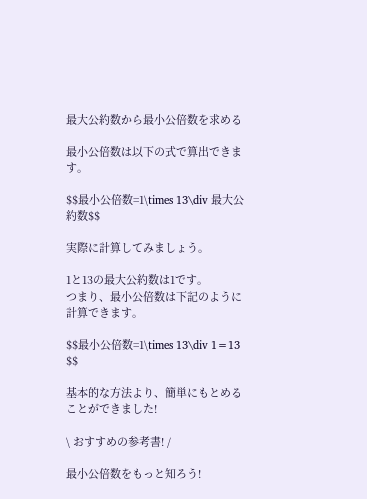最大公約数から最小公倍数を求める

最小公倍数は以下の式で算出できます。

$$最小公倍数=1\times 13\div 最大公約数$$

実際に計算してみましょう。

1と13の最大公約数は1です。
つまり、最小公倍数は下記のように計算できます。

$$最小公倍数=1\times 13\div 1=13 $$

基本的な方法より、簡単にもとめることができました!

\ おすすめの参考書! /

最小公倍数をもっと知ろう!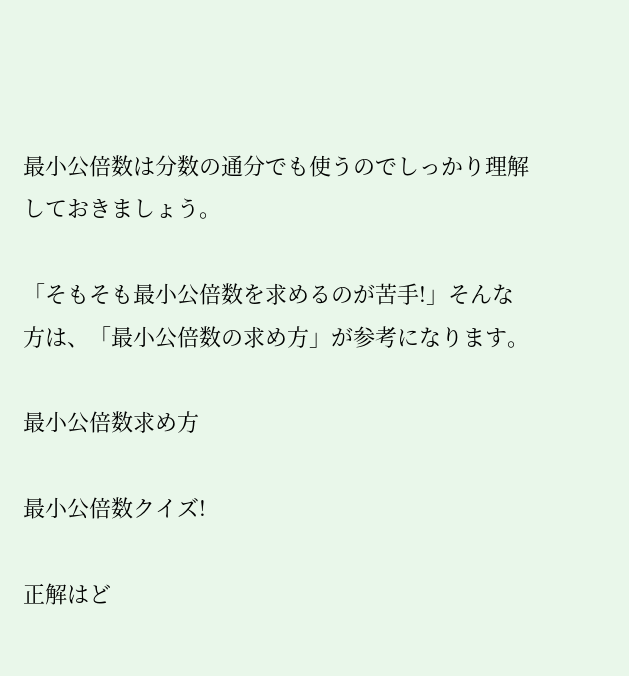最小公倍数は分数の通分でも使うのでしっかり理解しておきましょう。

「そもそも最小公倍数を求めるのが苦手!」そんな方は、「最小公倍数の求め方」が参考になります。

最小公倍数求め方

最小公倍数クイズ!

正解はど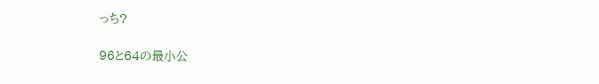っち?

96と64の最小公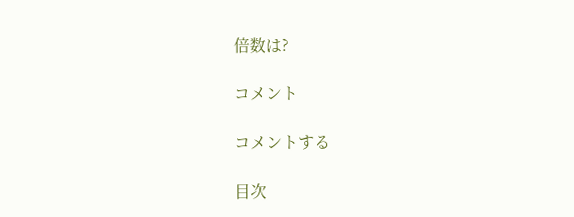倍数は?

コメント

コメントする

目次